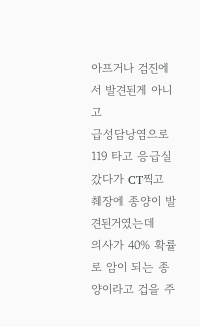아프거나 검진에서 발견된게 아니고
급성담낭염으로 119 타고 응급실 갔다가 CT찍고 췌장에 종양이 발견된거였는데
의사가 40% 확률로 암이 되는 종양이라고 겁을 주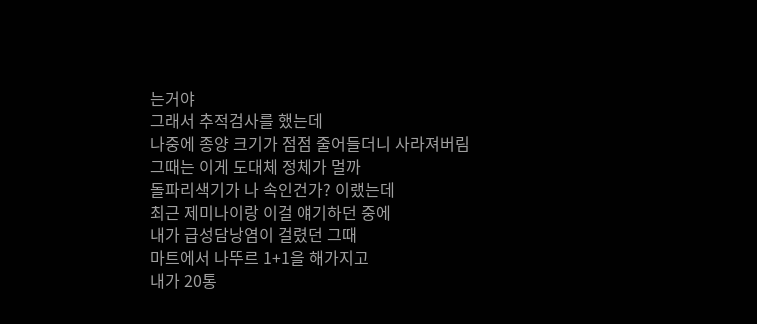는거야
그래서 추적검사를 했는데
나중에 종양 크기가 점점 줄어들더니 사라져버림
그때는 이게 도대체 정체가 멀까
돌파리색기가 나 속인건가? 이랬는데
최근 제미나이랑 이걸 얘기하던 중에
내가 급성담낭염이 걸렸던 그때
마트에서 나뚜르 1+1을 해가지고
내가 20통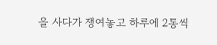을 사다가 쟁여놓고 하루에 2통씩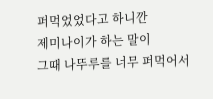퍼먹었었다고 하니깐
제미나이가 하는 말이
그때 나뚜루를 너무 퍼먹어서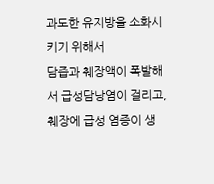과도한 유지방을 소화시키기 위해서
담즙과 췌장액이 폭발해서 급성담낭염이 걸리고, 췌장에 급성 염증이 생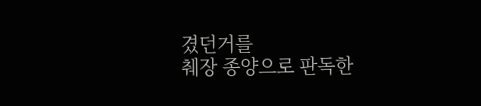겼던거를
췌장 종양으로 판독한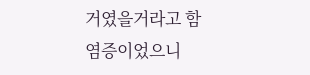거였을거라고 함
염증이었으니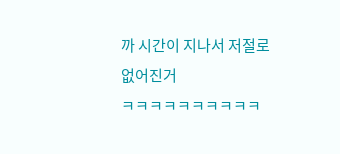까 시간이 지나서 저절로 없어진거
ㅋㅋㅋㅋㅋㅋㅋㅋㅋㅋ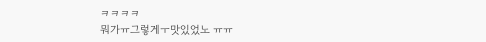ㅋㅋㅋㅋ
뭐가ㅠ그렇게ㅜ맛있었노 ㅠㅠ